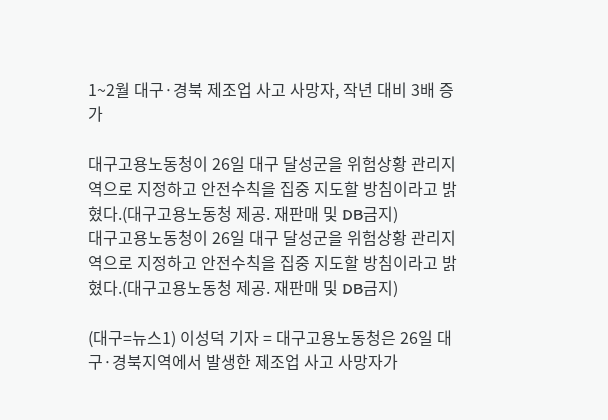1~2월 대구·경북 제조업 사고 사망자, 작년 대비 3배 증가

대구고용노동청이 26일 대구 달성군을 위험상황 관리지역으로 지정하고 안전수칙을 집중 지도할 방침이라고 밝혔다.(대구고용노동청 제공. 재판매 및 DB금지)
대구고용노동청이 26일 대구 달성군을 위험상황 관리지역으로 지정하고 안전수칙을 집중 지도할 방침이라고 밝혔다.(대구고용노동청 제공. 재판매 및 DB금지)

(대구=뉴스1) 이성덕 기자 = 대구고용노동청은 26일 대구·경북지역에서 발생한 제조업 사고 사망자가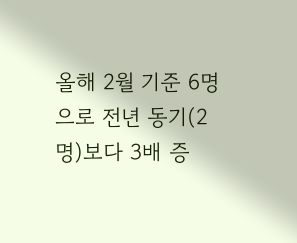올해 2월 기준 6명으로 전년 동기(2명)보다 3배 증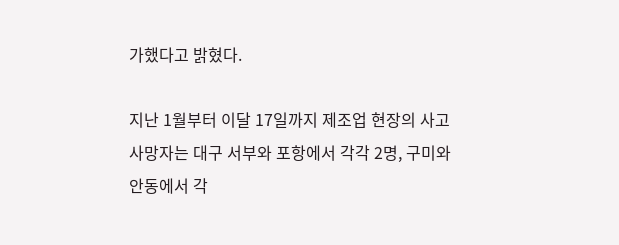가했다고 밝혔다.

지난 1월부터 이달 17일까지 제조업 현장의 사고 사망자는 대구 서부와 포항에서 각각 2명, 구미와 안동에서 각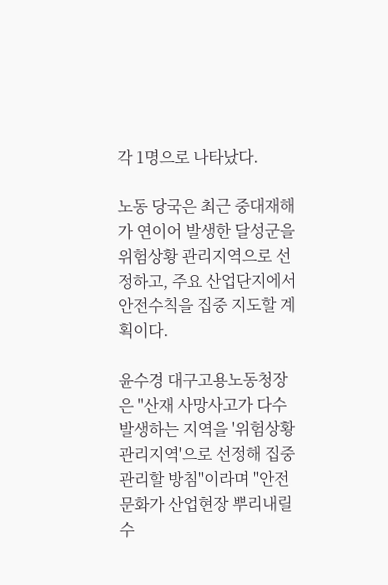각 1명으로 나타났다.

노동 당국은 최근 중대재해가 연이어 발생한 달성군을 위험상황 관리지역으로 선정하고, 주요 산업단지에서 안전수칙을 집중 지도할 계획이다.

윤수경 대구고용노동청장은 "산재 사망사고가 다수 발생하는 지역을 '위험상황 관리지역'으로 선정해 집중 관리할 방침"이라며 "안전문화가 산업현장 뿌리내릴 수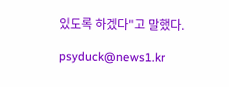있도록 하겠다"고 말했다.

psyduck@news1.kr